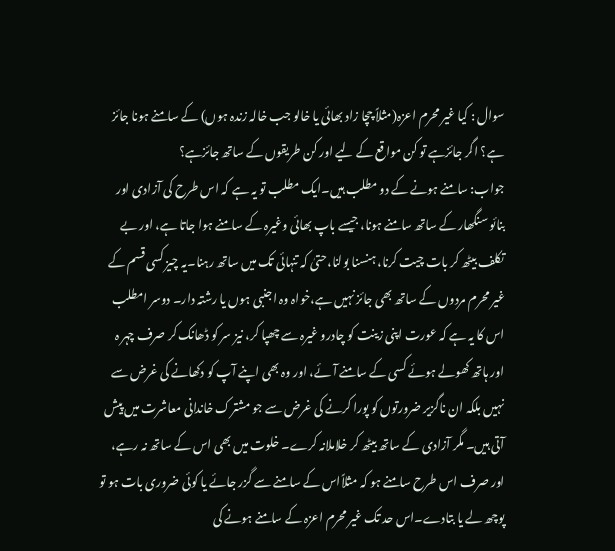سوال : کیا غیر محرم اعزہ(مثلاً چچا زاد بھائی یا خالو جب خالہ زندہ ہوں) کے سامنے ہونا جائز ہے؟ اگر جائزہے تو کن مواقع کے لیے اور کن طریقوں کے ساتھ جائزہے؟
جواب: سامنے ہونے کے دو مطلب ہیں۔ایک مطلب تو یہ ہے کہ اس طرح کی آزادی اور بنائو سنگھار کے ساتھ سامنے ہونا، جیسے باپ بھائی وغیرہ کے سامنے ہوا جاتا ہے، اور بے تکلف بیٹھ کر بات چیت کرنا، ہنسنا بولنا،حتیٰ کہ تنہائی تک میں ساتھ رہنا۔یہ چیز کسی قسم کے غیر محرم مردوں کے ساتھ بھی جائز نہیں ہے،خواہ وہ اجنبی ہوں یا رشتہ دار۔ دوسر امطلب اس کا یہ ہے کہ عورت اپنی زینت کو چادرو غیرہ سے چھپا کر، نیز سر کو ڈھانک کر صرف چہر ہ اور ہاتھ کھولے ہوئے کسی کے سامنے آئے، اور وہ بھی اپنے آپ کو دکھانے کی غرض سے نہیں بلکہ ان ناگزیر ضرورتوں کو پورا کرنے کی غرض سے جو مشترک خاندانی معاشرت میں پیش آتی ہیں۔ مگر آزادی کے ساتھ بیٹھ کر خلاملانہ کرے۔ خلوت میں بھی اس کے ساتھ نہ رہے، اور صرف اس طرح سامنے ہو کہ مثلاًاس کے سامنے سے گزر جائے یا کوئی ضروری بات ہو تو پوچھ لے یا بتادے۔اس حد تک غیر محرم اعزہ کے سامنے ہونے کی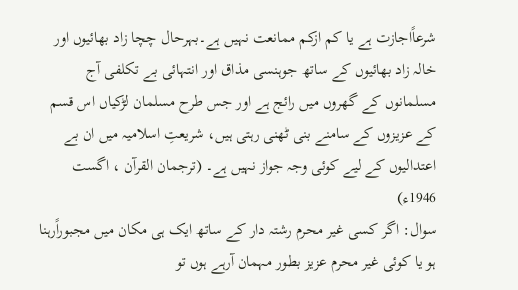شرعاًاجازت ہے یا کم ازکم ممانعت نہیں ہے۔بہرحال چچا زاد بھائیوں اور خالہ زاد بھائیوں کے ساتھ جوہنسی مذاق اور انتہائی بے تکلفی آج مسلمانوں کے گھروں میں رائج ہے اور جس طرح مسلمان لڑکیاں اس قسم کے عزیزوں کے سامنے بنی ٹھنی رہتی ہیں، شریعتِ اسلامیہ میں ان بے اعتدالیوں کے لیے کوئی وجہ جواز نہیں ہے۔ (ترجمان القرآن ، اگست 1946ء)
سوال: اگر کسی غیر محرم رشتہ دار کے ساتھ ایک ہی مکان میں مجبوراًرہنا ہو یا کوئی غیر محرم عزیز بطور مہمان آرہے ہوں تو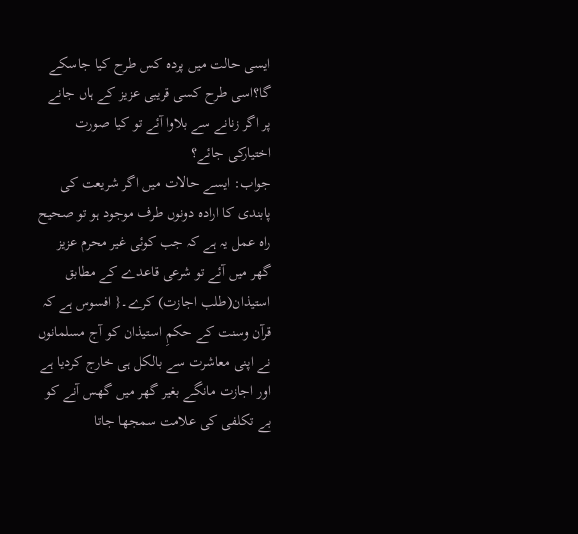ایسی حالت میں پردہ کس طرح کیا جاسکے گا؟اسی طرح کسی قریبی عزیز کے ہاں جانے پر اگر زنانے سے بلاوا آئے تو کیا صورت اختیارکی جائے؟
جواب: ایسے حالات میں اگر شریعت کی پابندی کا ارادہ دونوں طرف موجود ہو تو صحیح راہ عمل یہ ہے کہ جب کوئی غیر محرم عزیز گھر میں آئے تو شرعی قاعدے کے مطابق استیذان(طلب اجازت) کرے۔{ افسوس ہے کہ قرآن وسنت کے حکمِ استیذان کو آج مسلمانوں نے اپنی معاشرت سے بالکل ہی خارج کردیا ہے اور اجازت مانگے بغیر گھر میں گھس آنے کو بے تکلفی کی علامت سمجھا جاتا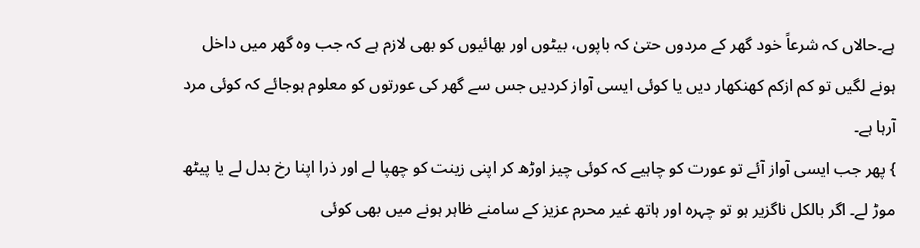ہے۔حالاں کہ شرعاً خود گھر کے مردوں حتیٰ کہ باپوں، بیٹوں اور بھائیوں کو بھی لازم ہے کہ جب وہ گھر میں داخل ہونے لگیں تو کم ازکم کھنکھار دیں یا کوئی ایسی آواز کردیں جس سے گھر کی عورتوں کو معلوم ہوجائے کہ کوئی مرد آرہا ہے۔
} پھر جب ایسی آواز آئے تو عورت کو چاہیے کہ کوئی چیز اوڑھ کر اپنی زینت کو چھپا لے اور ذرا اپنا رخ بدل لے یا پیٹھ موڑ لے۔ اگر بالکل ناگزیر ہو تو چہرہ اور ہاتھ غیر محرم عزیز کے سامنے ظاہر ہونے میں بھی کوئی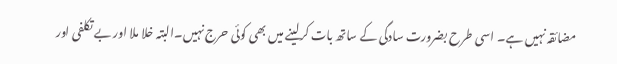مضائقہ نہیں ہے۔ اسی طرح بضرورت سادگی کے ساتھ بات کرلینے میں بھی کوئی حرج نہیں۔البتہ خلا ملا اور بے تکلفی اور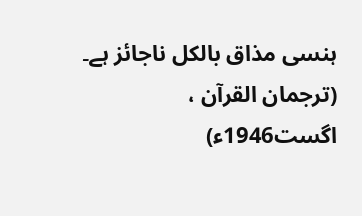ہنسی مذاق بالکل ناجائز ہے۔
(ترجمان القرآن ، اگست1946ء)